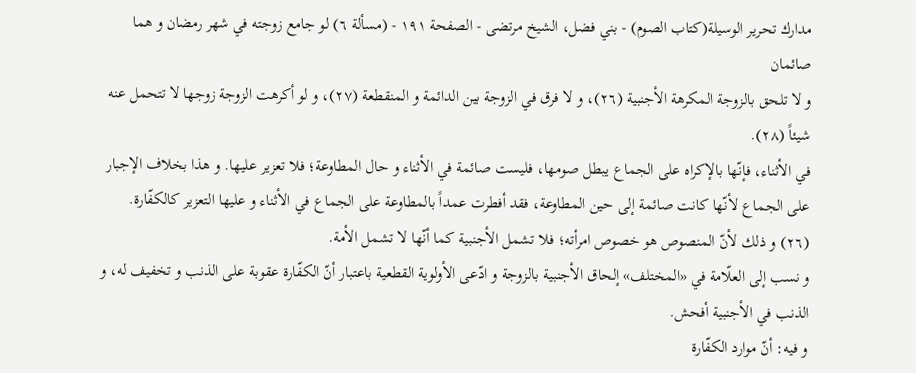مدارك تحرير الوسيلة(كتاب الصوم) - بني فضل، الشيخ مرتضى - الصفحة ١٩١ - (مسألة ٦) لو جامع زوجته في شهر رمضان و هما صائمان
و لا تلحق بالزوجة المكرهة الأجنبية (٢٦)، و لا فرق في الزوجة بين الدائمة و المنقطعة (٢٧)، و لو أكرهت الزوجة زوجها لا تتحمل عنه شيئاً (٢٨).
في الأثناء، فإنّها بالإكراه على الجماع يبطل صومها، فليست صائمة في الأثناء و حال المطاوعة؛ فلا تعزير عليها. و هذا بخلاف الإجبار على الجماع لأنّها كانت صائمة إلى حين المطاوعة، فقد أفطرت عمداً بالمطاوعة على الجماع في الأثناء و عليها التعزير كالكفّارة.
(٢٦) و ذلك لأنّ المنصوص هو خصوص امرأته؛ فلا تشمل الأجنبية كما أنّها لا تشمل الأمة.
و نسب إلى العلّامة في «المختلف» إلحاق الأجنبية بالزوجة و ادّعى الأولوية القطعية باعتبار أنّ الكفّارة عقوبة على الذنب و تخفيف له، و الذنب في الأجنبية أفحش.
و فيه: أنّ موارد الكفّارة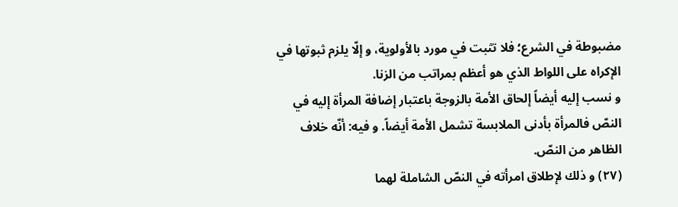مضبوطة في الشرع؛ فلا تثبت في مورد بالأولوية، و إلّا يلزم ثبوتها في الإكراه على اللواط الذي هو أعظم بمراتب من الزنا.
و نسب إليه أيضاً إلحاق الأمة بالزوجة باعتبار إضافة المرأة إليه في النصّ فالمرأة بأدنى الملابسة تشمل الأمة أيضاً. و فيه: أنّه خلاف الظاهر من النصّ.
(٢٧) و ذلك لإطلاق امرأته في النصّ الشاملة لهما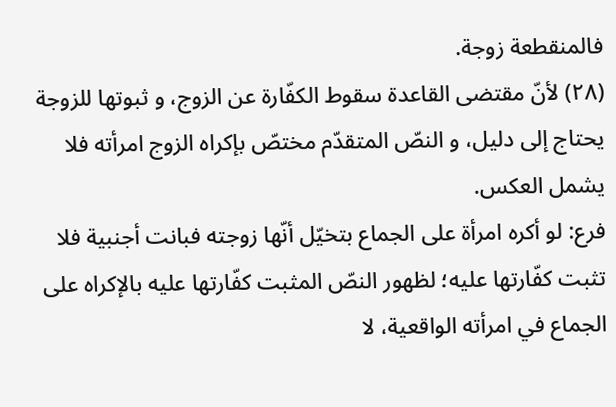فالمنقطعة زوجة.
(٢٨) لأنّ مقتضى القاعدة سقوط الكفّارة عن الزوج، و ثبوتها للزوجة يحتاج إلى دليل، و النصّ المتقدّم مختصّ بإكراه الزوج امرأته فلا يشمل العكس.
فرع: لو أكره امرأة على الجماع بتخيّل أنّها زوجته فبانت أجنبية فلا تثبت كفّارتها عليه؛ لظهور النصّ المثبت كفّارتها عليه بالإكراه على الجماع في امرأته الواقعية، لا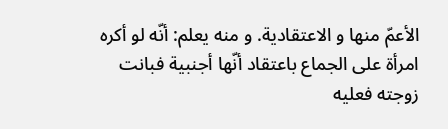الأعمّ منها و الاعتقادية. و منه يعلم: أنّه لو أكره امرأة على الجماع باعتقاد أنّها أجنبية فبانت زوجته فعليه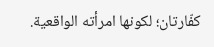كفّارتان؛ لكونها امرأته الواقعية.